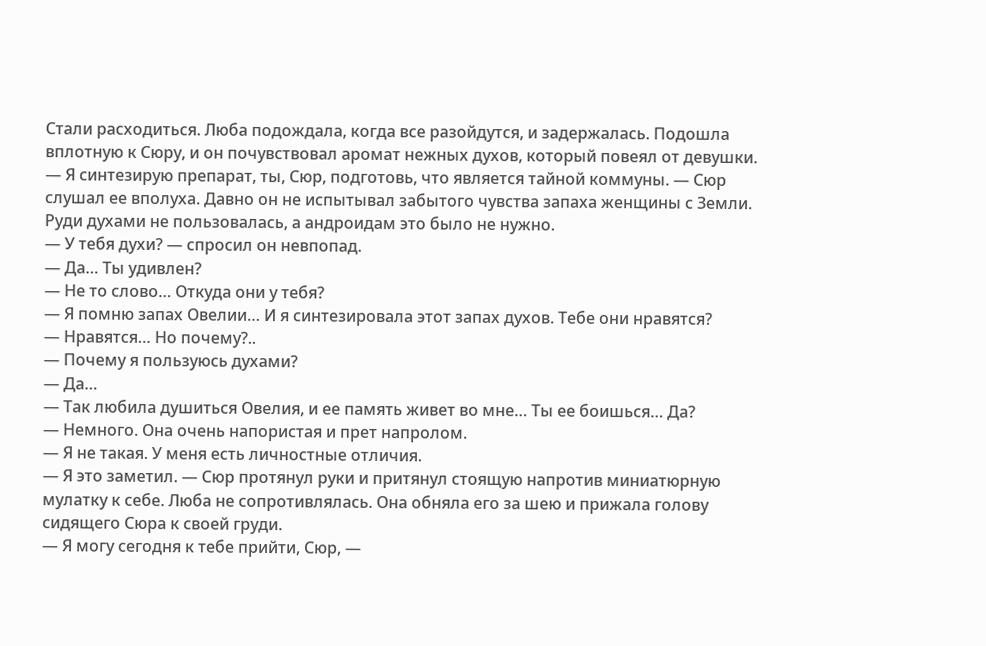Стали расходиться. Люба подождала, когда все разойдутся, и задержалась. Подошла вплотную к Сюру, и он почувствовал аромат нежных духов, который повеял от девушки.
— Я синтезирую препарат, ты, Сюр, подготовь, что является тайной коммуны. — Сюр слушал ее вполуха. Давно он не испытывал забытого чувства запаха женщины с Земли. Руди духами не пользовалась, а андроидам это было не нужно.
— У тебя духи? — спросил он невпопад.
— Да… Ты удивлен?
— Не то слово… Откуда они у тебя?
— Я помню запах Овелии… И я синтезировала этот запах духов. Тебе они нравятся?
— Нравятся… Но почему?..
— Почему я пользуюсь духами?
— Да…
— Так любила душиться Овелия, и ее память живет во мне… Ты ее боишься… Да?
— Немного. Она очень напористая и прет напролом.
— Я не такая. У меня есть личностные отличия.
— Я это заметил. — Сюр протянул руки и притянул стоящую напротив миниатюрную мулатку к себе. Люба не сопротивлялась. Она обняла его за шею и прижала голову сидящего Сюра к своей груди.
— Я могу сегодня к тебе прийти, Сюр, —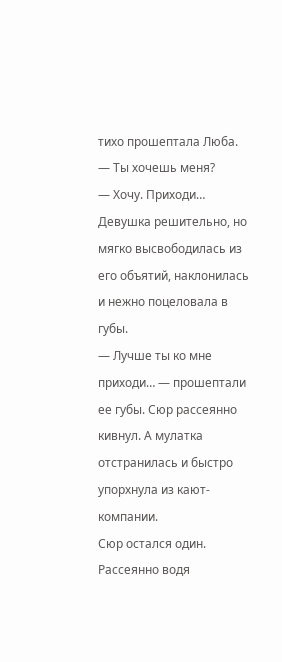тихо прошептала Люба. — Ты хочешь меня?
— Хочу. Приходи…
Девушка решительно, но мягко высвободилась из его объятий, наклонилась и нежно поцеловала в губы.
— Лучше ты ко мне приходи… — прошептали ее губы. Сюр рассеянно кивнул. А мулатка отстранилась и быстро упорхнула из кают-компании.
Сюр остался один. Рассеянно водя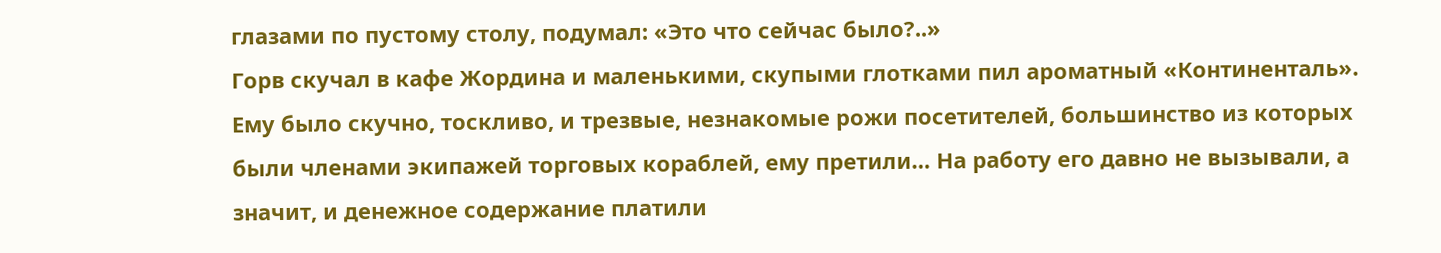глазами по пустому столу, подумал: «Это что сейчас было?..»
Горв скучал в кафе Жордина и маленькими, скупыми глотками пил ароматный «Континенталь». Ему было скучно, тоскливо, и трезвые, незнакомые рожи посетителей, большинство из которых были членами экипажей торговых кораблей, ему претили… На работу его давно не вызывали, а значит, и денежное содержание платили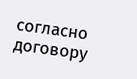согласно договору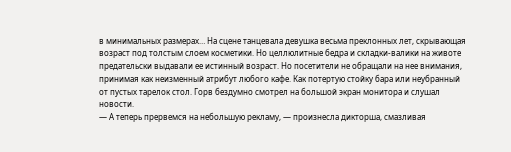в минимальных размерах… На сцене танцевала девушка весьма преклонных лет, скрывающая возраст под толстым слоем косметики. Но целлюлитные бедра и складки-валики на животе предательски выдавали ее истинный возраст. Но посетители не обращали на нее внимания, принимая как неизменный атрибут любого кафе. Как потертую стойку бара или неубранный от пустых тарелок стол. Горв бездумно смотрел на большой экран монитора и слушал новости.
— А теперь прервемся на небольшую рекламу, — произнесла дикторша, смазливая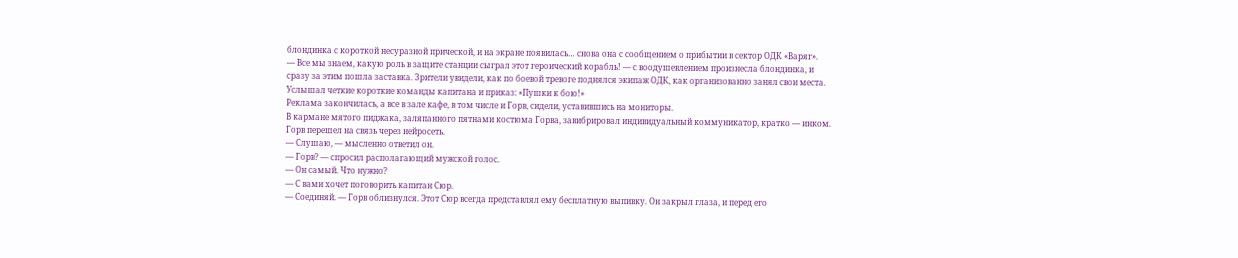блондинка с короткой несуразной прической, и на экране появилась… снова она с сообщением о прибытии в сектор ОДК «Варяг».
— Все мы знаем, какую роль в защите станции сыграл этот героический корабль! — с воодушевлением произнесла блондинка, и сразу за этим пошла заставка. Зрители увидели, как по боевой тревоге поднялся экипаж ОДК, как организованно занял свои места. Услышал четкие короткие команды капитана и приказ: «Пушки к бою!»
Реклама закончилась, а все в зале кафе, в том числе и Горв, сидели, уставившись на мониторы.
В кармане мятого пиджака, заляпанного пятнами костюма Горва, завибрировал индивидуальный коммуникатор, кратко — инком. Горв перешел на связь через нейросеть.
— Слушаю, — мысленно ответил он.
— Горв? — спросил располагающий мужской голос.
— Он самый. Что нужно?
— С вами хочет поговорить капитан Сюр.
— Соединяй. — Горв облизнулся. Этот Сюр всегда представлял ему бесплатную выпивку. Он закрыл глаза, и перед его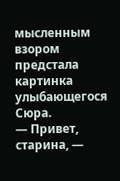мысленным взором предстала картинка улыбающегося Сюра.
— Привет, старина, —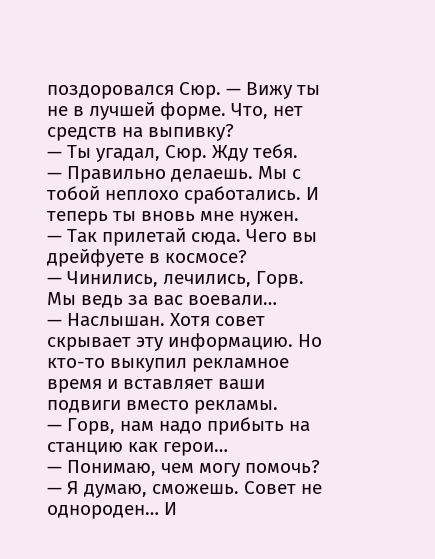поздоровался Сюр. — Вижу ты не в лучшей форме. Что, нет средств на выпивку?
— Ты угадал, Сюр. Жду тебя.
— Правильно делаешь. Мы с тобой неплохо сработались. И теперь ты вновь мне нужен.
— Так прилетай сюда. Чего вы дрейфуете в космосе?
— Чинились, лечились, Горв. Мы ведь за вас воевали…
— Наслышан. Хотя совет скрывает эту информацию. Но кто-то выкупил рекламное время и вставляет ваши подвиги вместо рекламы.
— Горв, нам надо прибыть на станцию как герои…
— Понимаю, чем могу помочь?
— Я думаю, сможешь. Совет не однороден… И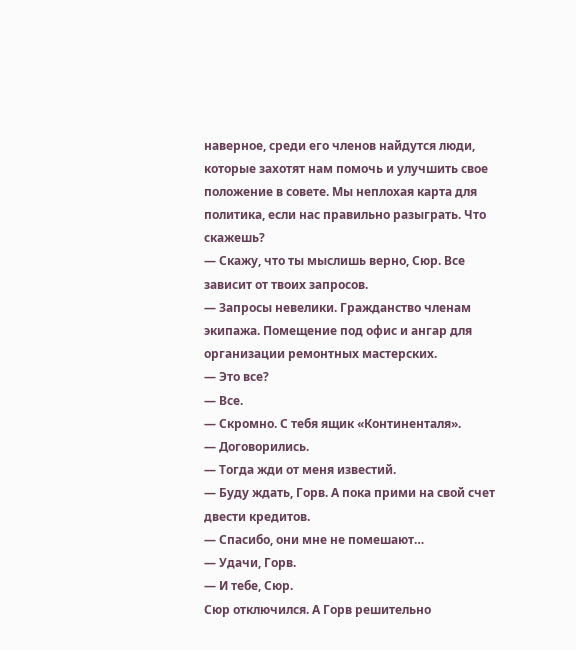наверное, среди его членов найдутся люди, которые захотят нам помочь и улучшить свое положение в совете. Мы неплохая карта для политика, если нас правильно разыграть. Что скажешь?
— Скажу, что ты мыслишь верно, Сюр. Все зависит от твоих запросов.
— Запросы невелики. Гражданство членам экипажа. Помещение под офис и ангар для организации ремонтных мастерских.
— Это все?
— Все.
— Скромно. С тебя ящик «Континенталя».
— Договорились.
— Тогда жди от меня известий.
— Буду ждать, Горв. А пока прими на свой счет двести кредитов.
— Спасибо, они мне не помешают…
— Удачи, Горв.
— И тебе, Сюр.
Сюр отключился. А Горв решительно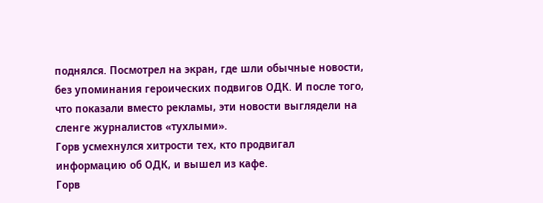поднялся. Посмотрел на экран, где шли обычные новости, без упоминания героических подвигов ОДК. И после того, что показали вместо рекламы, эти новости выглядели на сленге журналистов «тухлыми».
Горв усмехнулся хитрости тех, кто продвигал информацию об ОДК, и вышел из кафе.
Горв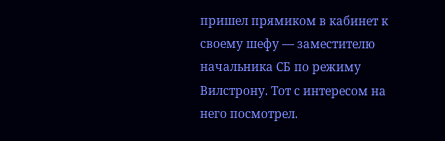пришел прямиком в кабинет к своему шефу — заместителю начальника СБ по режиму Вилстрону. Тот с интересом на него посмотрел.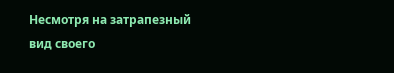Несмотря на затрапезный вид своего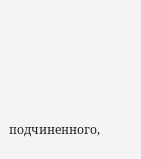подчиненного,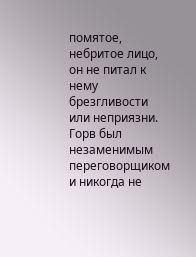помятое, небритое лицо, он не питал к нему брезгливости или неприязни. Горв был незаменимым переговорщиком и никогда не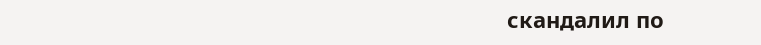скандалил по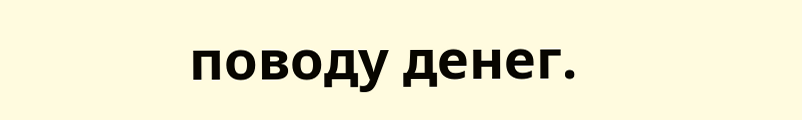поводу денег.